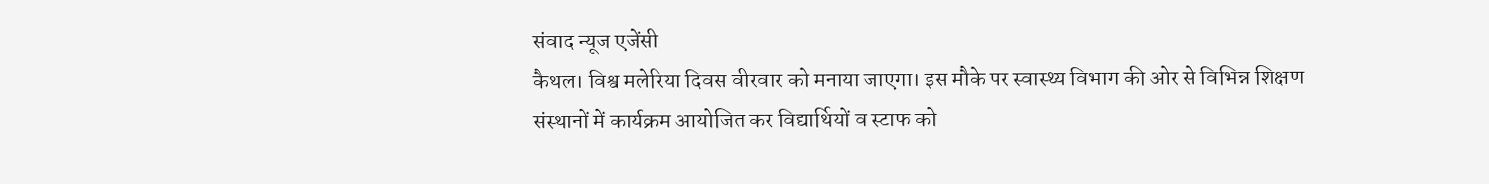संवाद न्यूज एजेंसी
कैथल। विश्व मलेरिया दिवस वीरवार को मनाया जाएगा। इस मौके पर स्वास्थ्य विभाग की ओर से विभिन्न शिक्षण संस्थानों में कार्यक्रम आयोजित कर विद्यार्थियों व स्टाफ को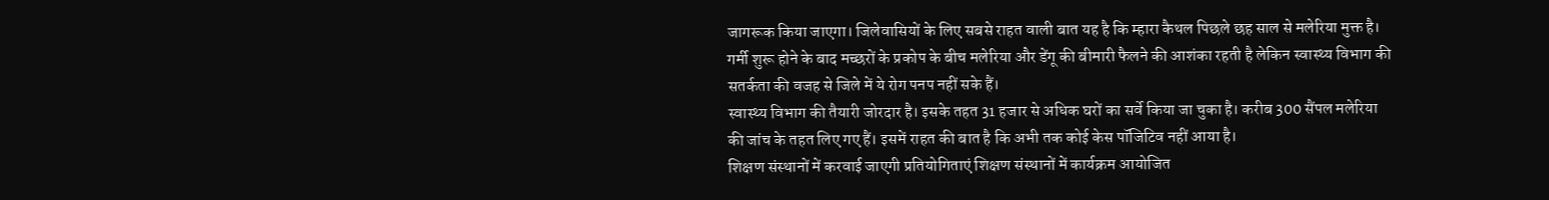जागरूक किया जाएगा। जिलेवासियों के लिए सबसे राहत वाली बात यह है कि म्हारा कैथल पिछले छह साल से मलेरिया मुक्त है।
गर्मी शुरू होने के बाद मच्छरों के प्रकोप के बीच मलेरिया और डेंगू की बीमारी फैलने की आशंका रहती है लेकिन स्वास्थ्य विभाग की सतर्कता की वजह से जिले में ये रोग पनप नहीं सके हैं।
स्वास्थ्य विभाग की तैयारी जोरदार है। इसके तहत 31 हजार से अधिक घरों का सर्वे किया जा चुका है। करीब 300 सैंपल मलेरिया की जांच के तहत लिए गए हैं। इसमें राहत की बात है कि अभी तक कोई केस पॉजिटिव नहीं आया है।
शिक्षण संस्थानों में करवाई जाएगी प्रतियोगिताएं शिक्षण संस्थानों में कार्यक्रम आयोजित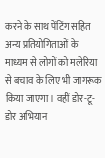करने के साथ पेंटिंग सहित अन्य प्रतियोगिताओं के माध्यम से लोगों को मलेरिया से बचाव के लिए भी जागरूक किया जाएगा। वहीं डोर-टू-डोर अभियान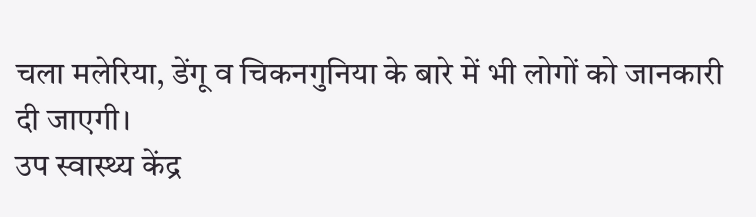चला मलेरिया, डेंगू व चिकनगुनिया के बारे में भी लोगों को जानकारी दी जाएगी।
उप स्वास्थ्य केंद्र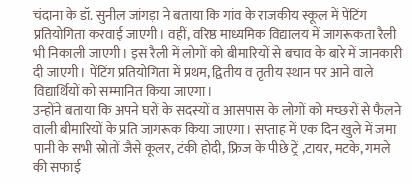चंदाना के डॉ. सुनील जांगड़ा ने बताया कि गांव के राजकीय स्कूल में पेंटिंग प्रतियोगिता करवाई जाएगी। वहीं, वरिष्ठ माध्यमिक विद्यालय में जागरूकता रैली भी निकाली जाएगी। इस रैली में लोगों को बीमारियों से बचाव के बारे में जानकारी दी जाएगी। पेंटिंग प्रतियोगिता में प्रथम, द्वितीय व तृतीय स्थान पर आने वाले विद्यार्थियों को सम्मानित किया जाएगा।
उन्होंने बताया कि अपने घरों के सदस्यों व आसपास के लोगों को मच्छरों से फैलने वाली बीमारियों के प्रति जागरूक किया जाएगा। सप्ताह में एक दिन खुले में जमा पानी के सभी स्रोतों जैसे कूलर, टंकी होदी, फ्रिज के पीछे ट्रें ,टायर, मटके, गमले की सफाई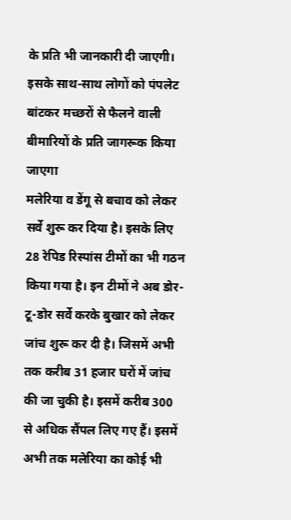के प्रति भी जानकारी दी जाएगी। इसके साथ-साथ लोगों को पंपलेट बांटकर मच्छरों से फैलने वाली बीमारियों के प्रति जागरूक किया जाएगा
मलेरिया व डेंगू से बचाव को लेकर सर्वे शुरू कर दिया है। इसके लिए 28 रेपिड रिस्पांस टीमों का भी गठन किया गया है। इन टीमों ने अब डोर-टू-डोर सर्वे करके बुखार को लेकर जांच शुरू कर दी है। जिसमें अभी तक करीब 31 हजार घरों में जांच की जा चुकी है। इसमें करीब 300 से अधिक सैंपल लिए गए हैं। इसमें अभी तक मलेरिया का कोई भी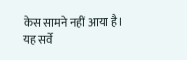केस सामने नहीं आया है। यह सर्वे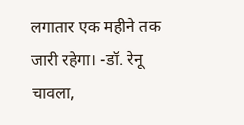लगातार एक महीने तक जारी रहेगा। -डॉ. रेनू चावला,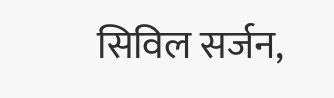सिविल सर्जन,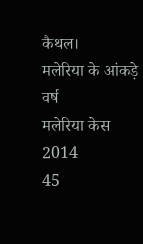कैथल।
मलेरिया के आंकड़े
वर्ष
मलेरिया केस
2014
45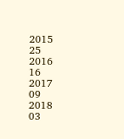2015
25
2016
16
2017
09
2018
03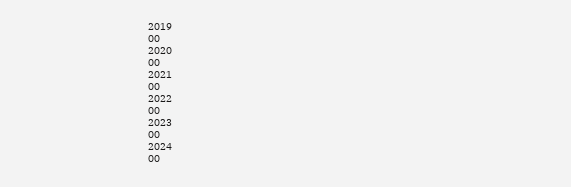2019
00
2020
00
2021
00
2022
00
2023
00
2024
00